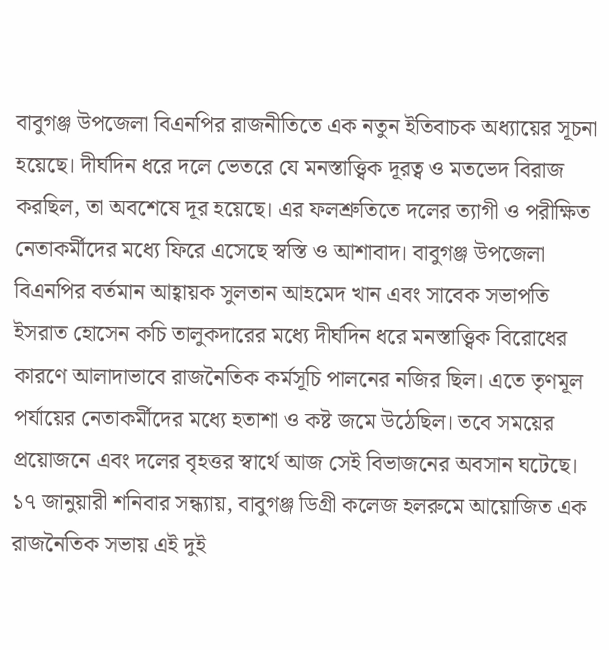বাবুগঞ্জ উপজেলা বিএনপির রাজনীতিতে এক নতুন ইতিবাচক অধ্যায়ের সূচনা হয়েছে। দীর্ঘদিন ধরে দলে ভেতরে যে মনস্তাত্ত্বিক দূরত্ব ও মতভেদ বিরাজ করছিল, তা অবশেষে দূর হয়েছে। এর ফলশ্রুতিতে দলের ত্যাগী ও পরীক্ষিত নেতাকর্মীদের মধ্যে ফিরে এসেছে স্বস্তি ও আশাবাদ। বাবুগঞ্জ উপজেলা বিএনপির বর্তমান আহ্বায়ক সুলতান আহমেদ খান এবং সাবেক সভাপতি ইসরাত হোসেন কচি তালুকদারের মধ্যে দীর্ঘদিন ধরে মনস্তাত্ত্বিক বিরোধের কারণে আলাদাভাবে রাজনৈতিক কর্মসূচি পালনের নজির ছিল। এতে তৃণমূল পর্যায়ের নেতাকর্মীদের মধ্যে হতাশা ও কষ্ট জমে উঠেছিল। তবে সময়ের প্রয়োজনে এবং দলের বৃহত্তর স্বার্থে আজ সেই বিভাজনের অবসান ঘটেছে। ১৭ জানুয়ারী শনিবার সন্ধ্যায়, বাবুগঞ্জ ডিগ্রী কলেজ হলরুমে আয়োজিত এক রাজনৈতিক সভায় এই দুই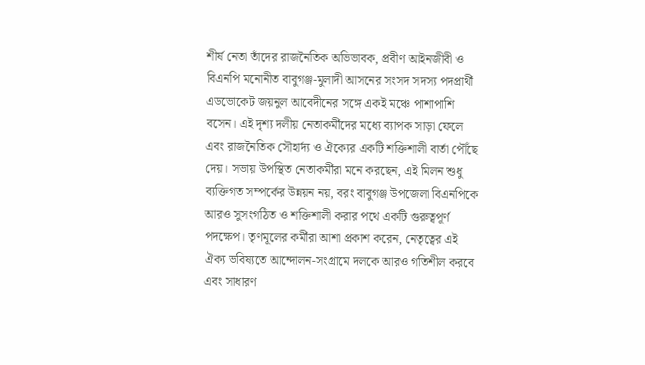শীর্ষ নেতা তাঁদের রাজনৈতিক অভিভাবক, প্রবীণ আইনজীবী ও বিএনপি মনোনীত বাবুগঞ্জ-মুলাদী আসনের সংসদ সদস্য পদপ্রার্থী এডভোকেট জয়নুল আবেদীনের সঙ্গে একই মঞ্চে পাশাপাশি বসেন। এই দৃশ্য দলীয় নেতাকর্মীদের মধ্যে ব্যাপক সাড়া ফেলে এবং রাজনৈতিক সৌহার্দ্য ও ঐক্যের একটি শক্তিশালী বার্তা পৌঁছে দেয়। সভায় উপস্থিত নেতাকর্মীরা মনে করছেন, এই মিলন শুধু ব্যক্তিগত সম্পর্কের উন্নয়ন নয়, বরং বাবুগঞ্জ উপজেলা বিএনপিকে আরও সুসংগঠিত ও শক্তিশালী করার পথে একটি গুরুত্বপূর্ণ পদক্ষেপ। তৃণমূলের কর্মীরা আশা প্রকাশ করেন, নেতৃত্বের এই ঐক্য ভবিষ্যতে আন্দোলন-সংগ্রামে দলকে আরও গতিশীল করবে এবং সাধারণ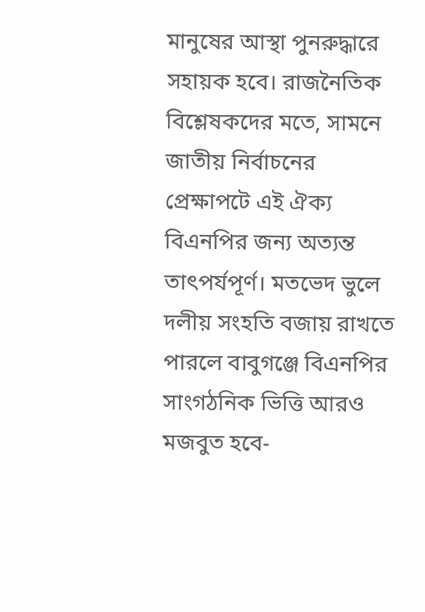মানুষের আস্থা পুনরুদ্ধারে সহায়ক হবে। রাজনৈতিক বিশ্লেষকদের মতে, সামনে জাতীয় নির্বাচনের প্রেক্ষাপটে এই ঐক্য বিএনপির জন্য অত্যন্ত তাৎপর্যপূর্ণ। মতভেদ ভুলে দলীয় সংহতি বজায় রাখতে পারলে বাবুগঞ্জে বিএনপির সাংগঠনিক ভিত্তি আরও মজবুত হবে-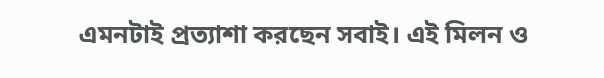এমনটাই প্রত্যাশা করছেন সবাই। এই মিলন ও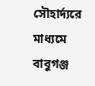সৌহার্দ্যরে মাধ্যমে বাবুগঞ্জ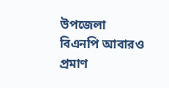উপজেলা বিএনপি আবারও প্রমাণ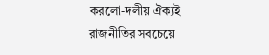করলো-দলীয় ঐক্যই রাজনীতির সবচেয়ে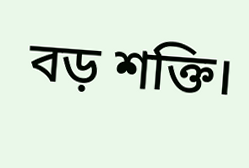বড় শক্তি।